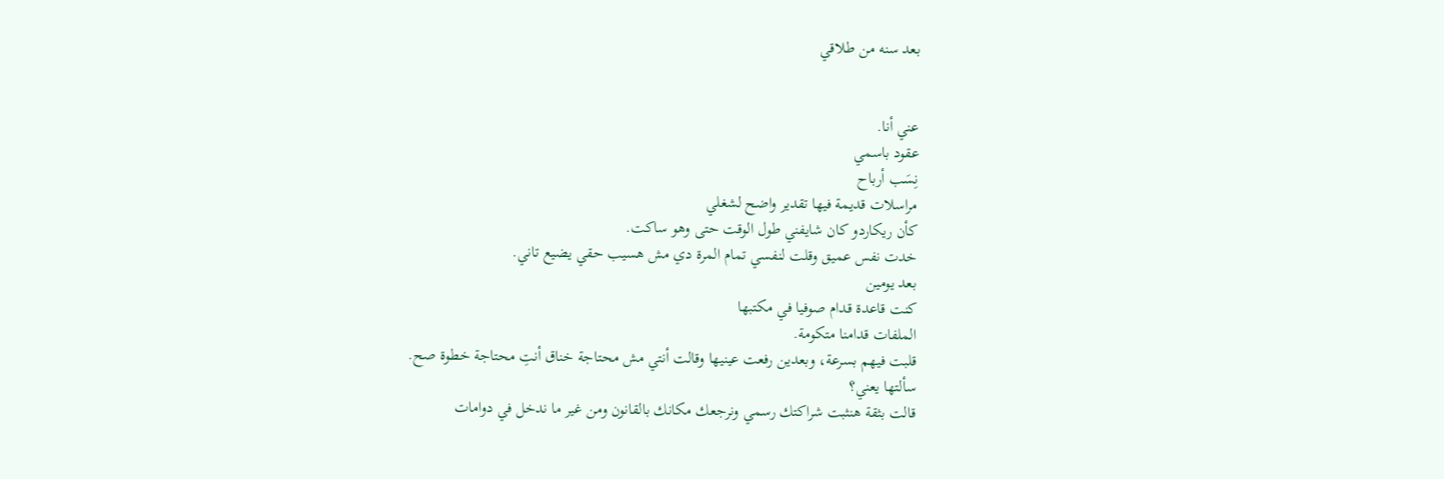بعد سنه من طلاقي


عني أنا.
عقود باسمي
نِسَب أرباح
مراسلات قديمة فيها تقدير واضح لشغلي
كأن ريكاردو كان شايفني طول الوقت حتى وهو ساكت.
خدت نفس عميق وقلت لنفسي تمام المرة دي مش هسيب حقي يضيع تاني.
بعد يومين
كنت قاعدة قدام صوفيا في مكتبها
الملفات قدامنا متكومة.
قلبت فيهم بسرعة، وبعدين رفعت عينيها وقالت أنتي مش محتاجة خناق أنتِ محتاجة خطوة صح.
سألتها يعني؟
قالت بثقة هنثبت شراكتك رسمي ونرجعك مكانك بالقانون ومن غير ما ندخل في دوامات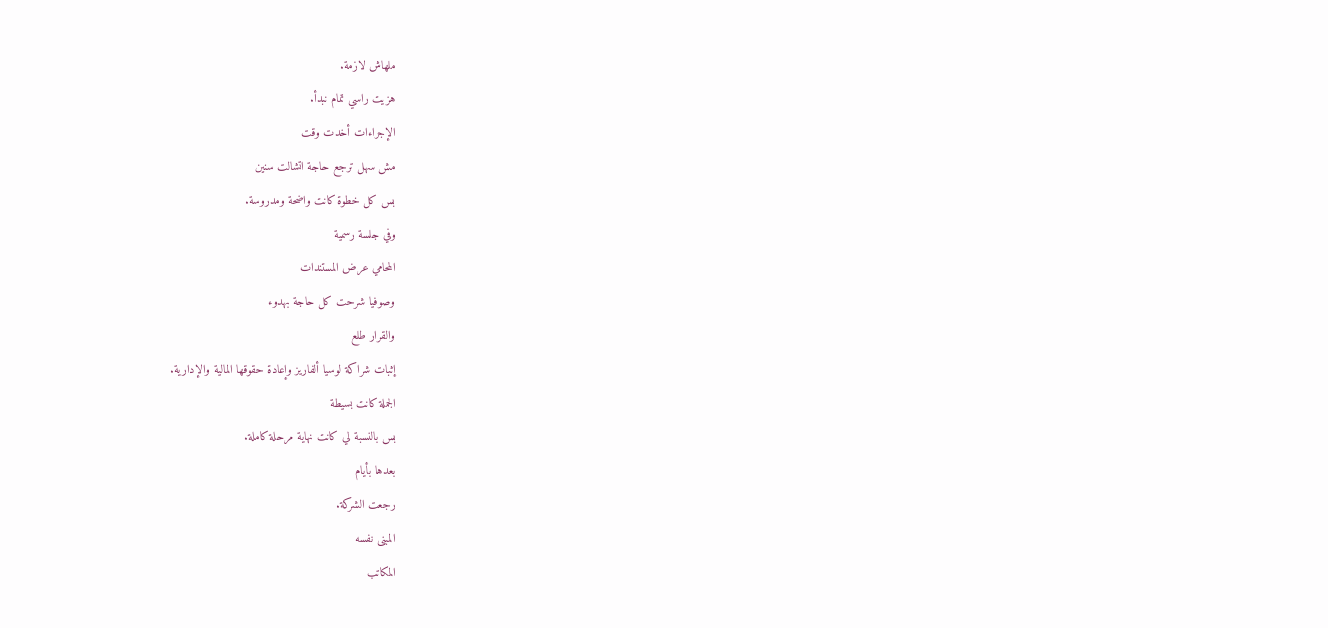ملهاش لازمة.
هزيت راسي تمام نبدأ.
الإجراءات أخدت وقت
مش سهل ترجع حاجة اتشالت سنين
بس كل خطوة كانت واضحة ومدروسة.
وفي جلسة رسمية
المحامي عرض المستندات
وصوفيا شرحت كل حاجة بهدوء
والقرار طلع
إثبات شراكة لوسيا ألفاريز وإعادة حقوقها المالية والإدارية.
الجملة كانت بسيطة
بس بالنسبة لي كانت نهاية مرحلة كاملة.
بعدها بأيام
رجعت الشركة.
المبنى نفسه
المكاتب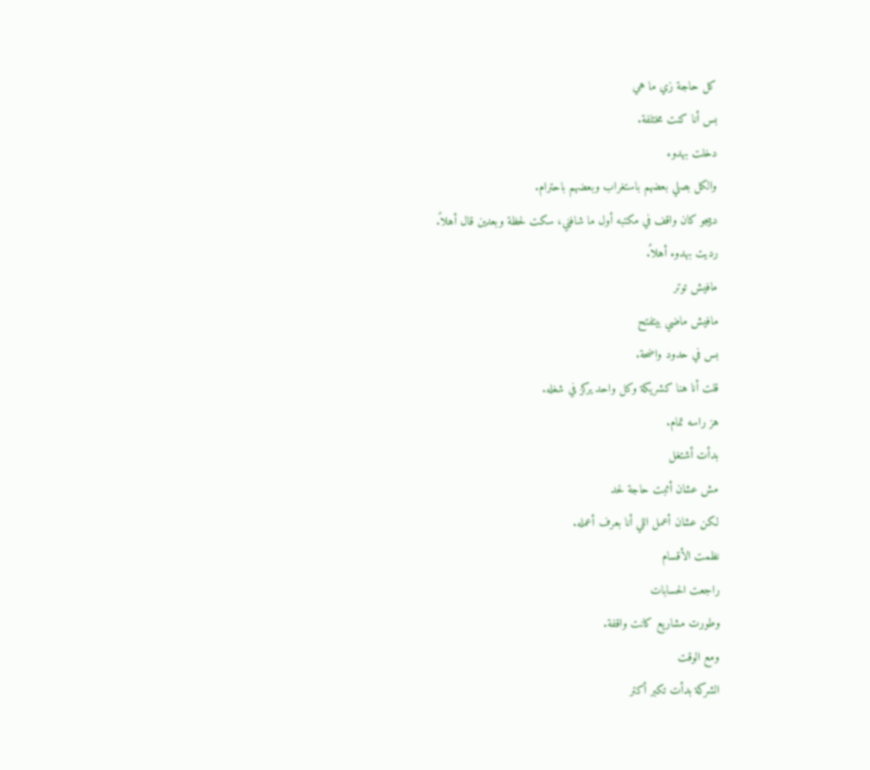كل حاجة زي ما هي
بس أنا كنت مختلفة.
دخلت بهدوء
والكل بصلي بعضهم باستغراب وبعضهم باحترام.
دييجو كان واقف في مكتبه أول ما شافني، سكت لحظة وبعدين قال أهلاً.
رديت بهدوء أهلاً.
مافيش توتر
مافيش ماضي بيتفتح
بس في حدود واضحة.
قلت أنا هنا كشريكة وكل واحد يركز في شغله.
هز راسه تمام.
بدأت أشتغل
مش عشان أثبت حاجة لحد
لكن عشان أعمل اللي أنا بعرف أعمله.
نظمت الأقسام
راجعت الحسابات
وطورت مشاريع كانت واقفة.
ومع الوقت
الشركة بدأت تكبر أكتر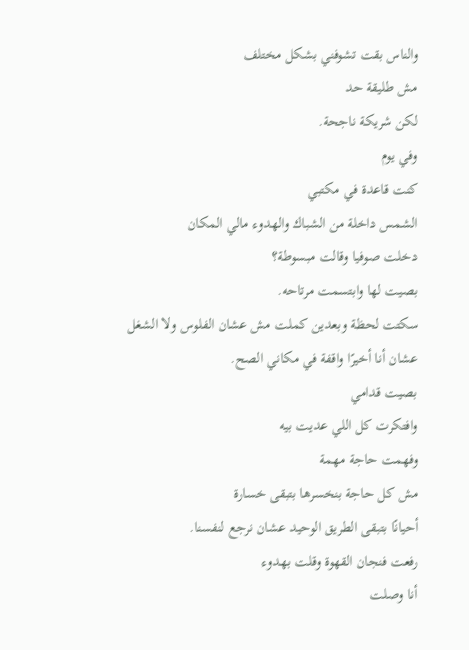والناس بقت تشوفني بشكل مختلف
مش طليقة حد
لكن شريكة ناجحة.
وفي يوم
كنت قاعدة في مكتبي
الشمس داخلة من الشباك والهدوء مالي المكان
دخلت صوفيا وقالت مبسوطة؟
بصيت لها وابتسمت مرتاحه.
سكتت لحظة وبعدين كملت مش عشان الفلوس ولا الشغل
عشان أنا أخيرًا واقفة في مكاني الصح.
بصيت قدامي
وافتكرت كل اللي عديت بيه
وفهمت حاجة مهمة
مش كل حاجة بنخسرها بتبقى خسارة
أحيانًا بتبقى الطريق الوحيد عشان نرجع لنفسنا.
رفعت فنجان القهوة وقلت بهدوء
أنا وصلت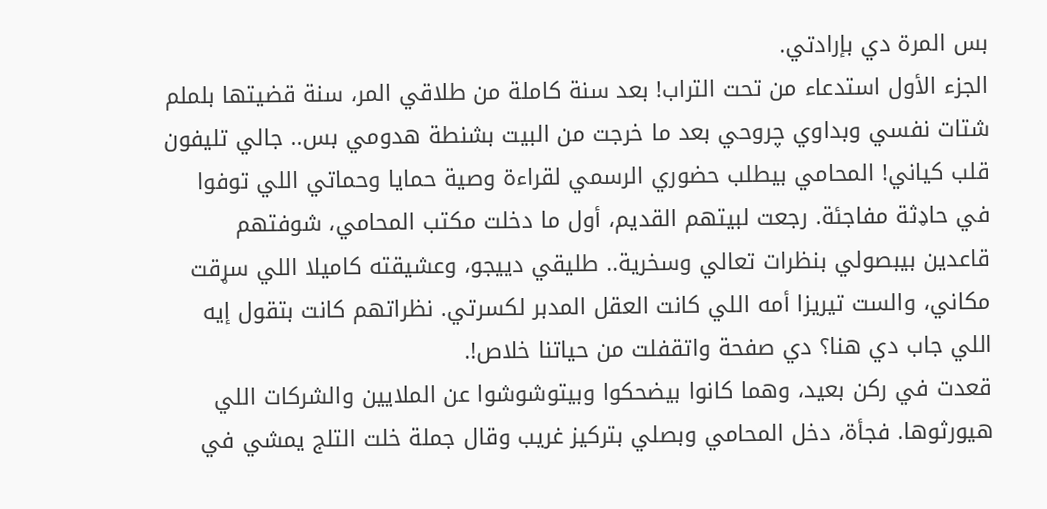بس المرة دي بإرادتي.
الجزء الأول استدعاء من تحت التراب! بعد سنة كاملة من طلاقي المر، سنة قضيتها بلملم شتات نفسي وبداوي چروحي بعد ما خرجت من البيت بشنطة هدومي بس.. جالي تليفون قلب كياني! المحامي بيطلب حضوري الرسمي لقراءة وصية حمايا وحماتي اللي توفوا في حاډثة مفاجئة. رجعت لبيتهم القديم، أول ما دخلت مكتب المحامي، شوفتهم قاعدين بيبصولي بنظرات تعالي وسخرية.. طليقي دييجو، وعشيقته كاميلا اللي سړقت مكاني، والست تيريزا أمه اللي كانت العقل المدبر لكسرتي. نظراتهم كانت بتقول إيه اللي جاب دي هنا؟ دي صفحة واتقفلت من حياتنا خلاص!.
قعدت في ركن بعيد، وهما كانوا بيضحكوا وبيتوشوشوا عن الملايين والشركات اللي هيورثوها. فجأة، دخل المحامي وبصلي بتركيز غريب وقال جملة خلت التلج يمشي في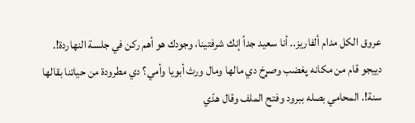عروق الكل مدام ألفاريز.. أنا سعيد جداً إنك شرفتينا، وجودك هو أهم ركن في جلسة النهاردة!. دييجو قام من مكانه پغضب وصړخ دي مالها ومال ورث أبويا وأمي؟ دي مطرودة من حياتنا بقالها سنة!. المحامي بصله ببرود وفتح الملف وقال هدّي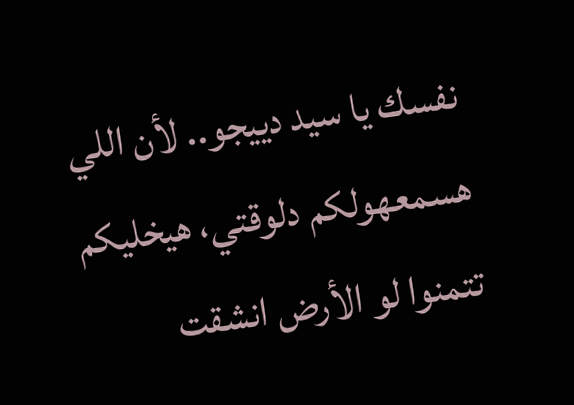نفسك يا سيد دييجو.. لأن اللي هسمعهولكم دلوقتي، هيخليكم تتمنوا لو الأرض انشقت